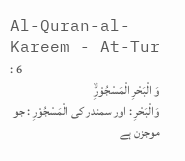Al-Quran-al-Kareem - At-Tur : 6
وَ الْبَحْرِ الْمَسْجُوْرِۙ
وَالْبَحْرِ : اور سمندر کی الْمَسْجُوْرِ : جو موجزن ہے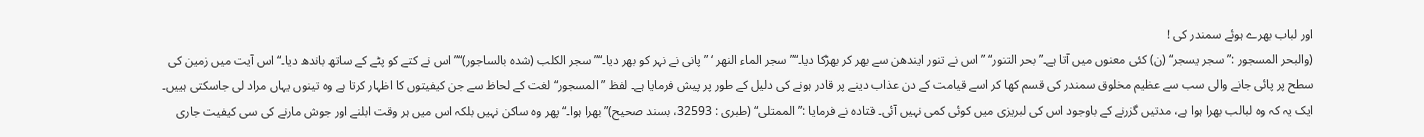اور لباب بھرے ہوئے سمندر کی !
(والبحر المسجور :”سجر یسجر“ (ن) کئی معنوں میں آتا ہے۔”بحر التنور“ ”اس نے تنور ایندھن سے بھر کر بھڑکا دیا۔“”سجر الماء النھر ‘ ”پانی نے نہر کو بھر دیا۔“”سجر الکلب (شدہ بالساجور)“”اس نے کتے کو پٹے کے ساتھ باندھ دیا۔“ اس آیت میں زمین کی سطح پر پائی جانے والی سب سے عظیم مخلوق سمندر کی قسم کھا کر اسے قیامت کے دن عذاب دینے پر قادر ہونے کی دلیل کے طور پر پیش فرمایا ہے۔ لفظ ”المسجور“ لغت کے لحاظ سے جن کیفیتوں کا اظہار کرتا ہے وہ تینوں یہاں مراد لی جاسکتی ہییں۔ ایک یہ کہ وہ لبالب بھرا ہوا ہے، مدتیں گزرنے کے باوجود اس کی لبریزی میں کوئی کمی نہیں آئی۔ قتادہ نے فرمایا :”الممتلی“ (طبری : 32593، بسند صحیح)”بھرا ہوا۔“ پھر وہ ساکن نہیں بلکہ اس میں ہر وقت ابلنے اور جوش مارنے کی سی کیفیت جاری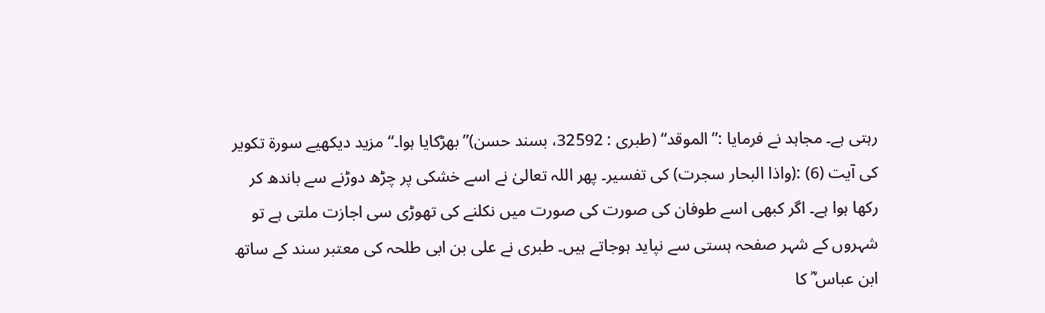رہتی ہے۔ مجاہد نے فرمایا :”الموقد“ (طبری : 32592، بسند حسن)”بھڑکایا ہوا۔“ مزید دیکھیے سورة تکویر کی آیت (6) :(واذا البحار سجرت) کی تفسیر۔ پھر اللہ تعالیٰ نے اسے خشکی پر چڑھ دوڑنے سے باندھ کر رکھا ہوا ہے۔ اگر کبھی اسے طوفان کی صورت کی صورت میں نکلنے کی تھوڑی سی اجازت ملتی ہے تو شہروں کے شہر صفحہ ہستی سے نپاید ہوجاتے ہیں۔ طبری نے علی بن ابی طلحہ کی معتبر سند کے ساتھ ابن عباس ؓ کا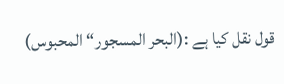قول نقل کیا ہے :(البحر المسجور“ المحبوس)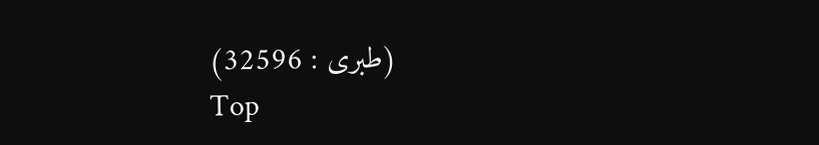(طبری : 32596)
Top